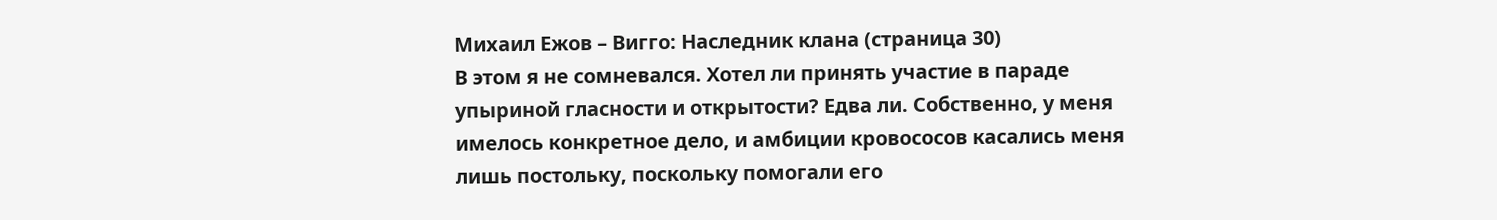Михаил Ежов – Вигго: Наследник клана (страница 30)
В этом я не сомневался. Хотел ли принять участие в параде упыриной гласности и открытости? Едва ли. Собственно, у меня имелось конкретное дело, и амбиции кровососов касались меня лишь постольку, поскольку помогали его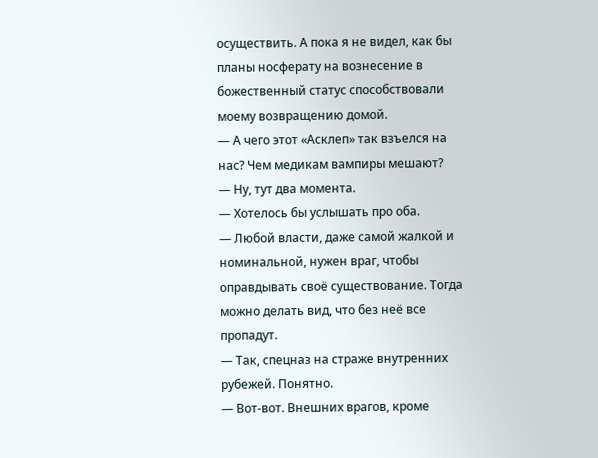осуществить. А пока я не видел, как бы планы носферату на вознесение в божественный статус способствовали моему возвращению домой.
— А чего этот «Асклеп» так взъелся на нас? Чем медикам вампиры мешают?
— Ну, тут два момента.
— Хотелось бы услышать про оба.
— Любой власти, даже самой жалкой и номинальной, нужен враг, чтобы оправдывать своё существование. Тогда можно делать вид, что без неё все пропадут.
— Так, спецназ на страже внутренних рубежей. Понятно.
— Вот-вот. Внешних врагов, кроме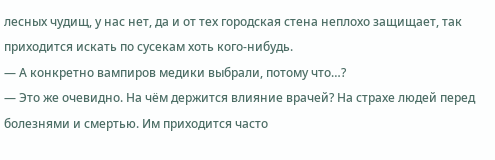лесных чудищ, у нас нет, да и от тех городская стена неплохо защищает, так приходится искать по сусекам хоть кого-нибудь.
— А конкретно вампиров медики выбрали, потому что…?
— Это же очевидно. На чём держится влияние врачей? На страхе людей перед болезнями и смертью. Им приходится часто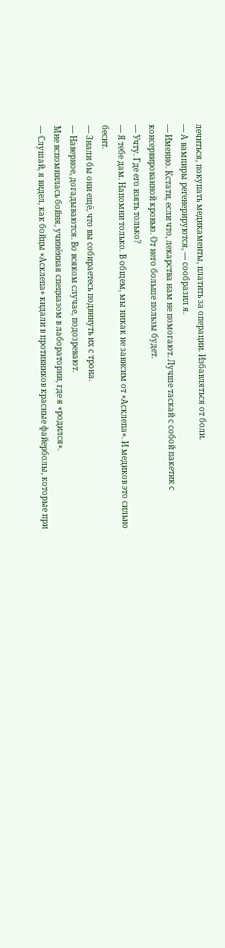лечиться, покупать медикаменты, платить за операции. Избавляться от боли.
— А вампиры регенерируются, — сообразил я.
— Именно. Кстати, если что, лекарства нам не помогают. Лучше таскай с собой пакетик с консервированной кровью. От него больше пользы будет.
— Учту. Где его взять только?
— Я тебе дам. Напомни только. В общем, мы никак не зависим от «Асклепа». И медиков это сильно бесит.
— Знали бы они ещё, что вы собираетесь подвинуть их с трона.
— Наверное, догадываются. Во всяком случае, подозревают.
Мне вспомнилась бойня, учинённая спецназом в лаборатории, где я «родился».
— Слушай, я видел, как бойцы «Асклепа» кидали в противников красные файерболы, которые при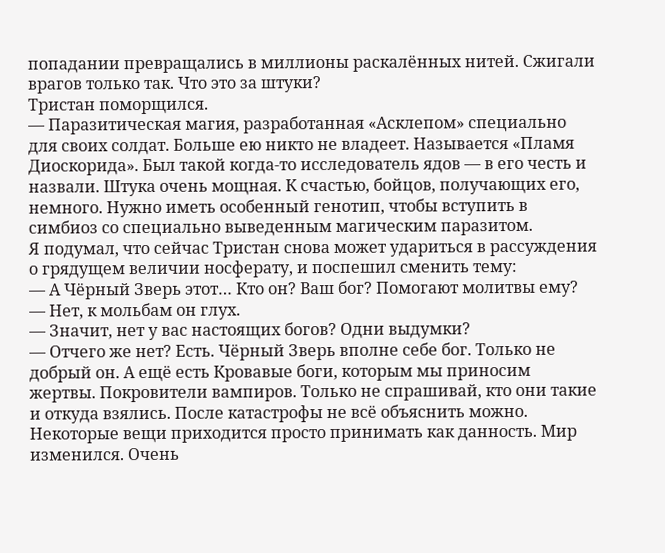попадании превращались в миллионы раскалённых нитей. Сжигали врагов только так. Что это за штуки?
Тристан поморщился.
— Паразитическая магия, разработанная «Асклепом» специально для своих солдат. Больше ею никто не владеет. Называется «Пламя Диоскорида». Был такой когда-то исследователь ядов — в его честь и назвали. Штука очень мощная. К счастью, бойцов, получающих его, немного. Нужно иметь особенный генотип, чтобы вступить в симбиоз со специально выведенным магическим паразитом.
Я подумал, что сейчас Тристан снова может удариться в рассуждения о грядущем величии носферату, и поспешил сменить тему:
— А Чёрный Зверь этот… Кто он? Ваш бог? Помогают молитвы ему?
— Нет, к мольбам он глух.
— Значит, нет у вас настоящих богов? Одни выдумки?
— Отчего же нет? Есть. Чёрный Зверь вполне себе бог. Только не добрый он. А ещё есть Кровавые боги, которым мы приносим жертвы. Покровители вампиров. Только не спрашивай, кто они такие и откуда взялись. После катастрофы не всё объяснить можно. Некоторые вещи приходится просто принимать как данность. Мир изменился. Очень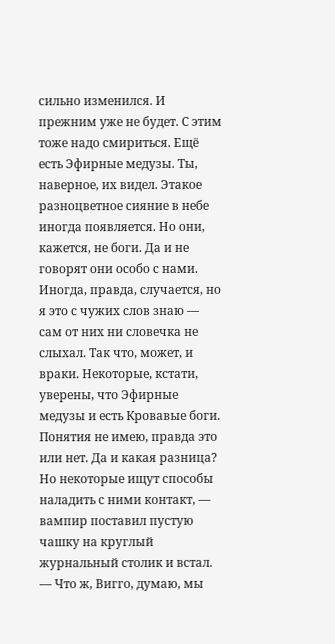сильно изменился. И прежним уже не будет. С этим тоже надо смириться. Ещё есть Эфирные медузы. Ты, наверное, их видел. Этакое разноцветное сияние в небе иногда появляется. Но они, кажется, не боги. Да и не говорят они особо с нами. Иногда, правда, случается, но я это с чужих слов знаю — сам от них ни словечка не слыхал. Так что, может, и враки. Некоторые, кстати, уверены, что Эфирные медузы и есть Кровавые боги. Понятия не имею, правда это или нет. Да и какая разница? Но некоторые ищут способы наладить с ними контакт, — вампир поставил пустую чашку на круглый журнальный столик и встал. — Что ж, Вигго, думаю, мы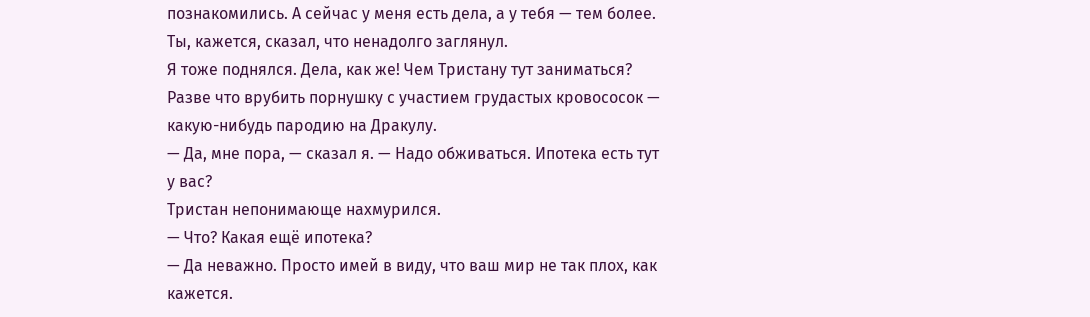познакомились. А сейчас у меня есть дела, а у тебя — тем более. Ты, кажется, сказал, что ненадолго заглянул.
Я тоже поднялся. Дела, как же! Чем Тристану тут заниматься? Разве что врубить порнушку с участием грудастых кровососок — какую-нибудь пародию на Дракулу.
— Да, мне пора, — сказал я. — Надо обживаться. Ипотека есть тут у вас?
Тристан непонимающе нахмурился.
— Что? Какая ещё ипотека?
— Да неважно. Просто имей в виду, что ваш мир не так плох, как кажется.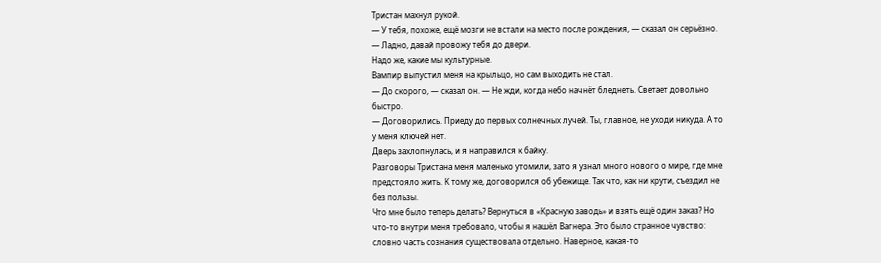Тристан махнул рукой.
— У тебя, похоже, ещё мозги не встали на место после рождения, — сказал он серьёзно. — Ладно, давай провожу тебя до двери.
Надо же, какие мы культурные.
Вампир выпустил меня на крыльцо, но сам выходить не стал.
— До скорого, — сказал он. — Не жди, когда небо начнёт бледнеть. Светает довольно быстро.
— Договорились. Приеду до первых солнечных лучей. Ты, главное, не уходи никуда. А то у меня ключей нет.
Дверь захлопнулась, и я направился к байку.
Разговоры Тристана меня маленько утомили, зато я узнал много нового о мире, где мне предстояло жить. К тому же, договорился об убежище. Так что, как ни крути, съездил не без пользы.
Что мне было теперь делать? Вернуться в «Красную заводь» и взять ещё один заказ? Но что-то внутри меня требовало, чтобы я нашёл Вагнера. Это было странное чувство: словно часть сознания существовала отдельно. Наверное, какая-то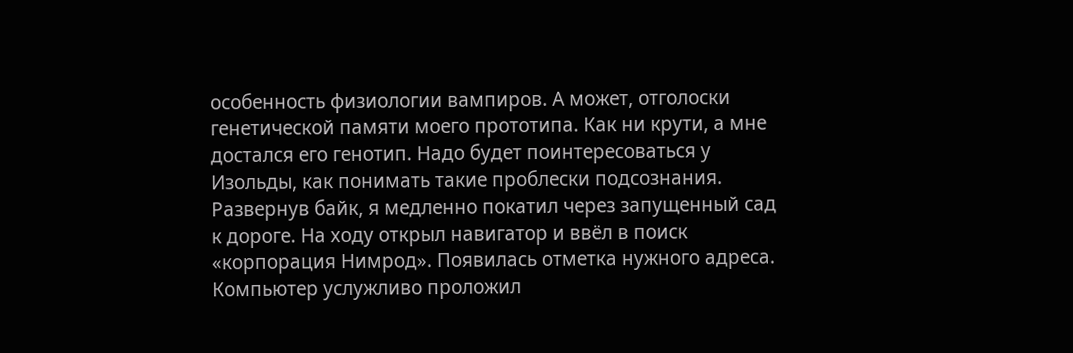особенность физиологии вампиров. А может, отголоски генетической памяти моего прототипа. Как ни крути, а мне достался его генотип. Надо будет поинтересоваться у Изольды, как понимать такие проблески подсознания.
Развернув байк, я медленно покатил через запущенный сад к дороге. На ходу открыл навигатор и ввёл в поиск «корпорация Нимрод». Появилась отметка нужного адреса. Компьютер услужливо проложил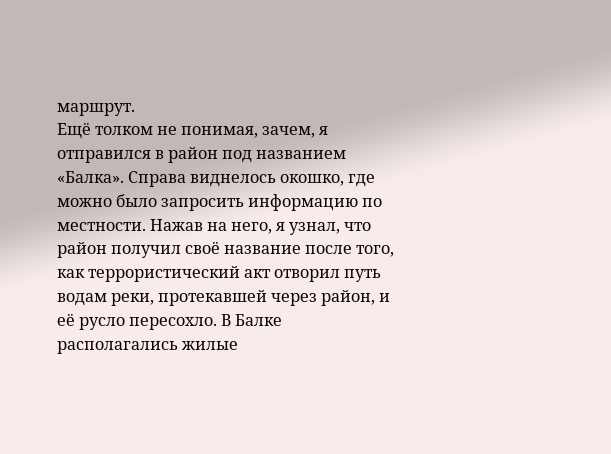маршрут.
Ещё толком не понимая, зачем, я отправился в район под названием «Балка». Справа виднелось окошко, где можно было запросить информацию по местности. Нажав на него, я узнал, что район получил своё название после того, как террористический акт отворил путь водам реки, протекавшей через район, и её русло пересохло. В Балке располагались жилые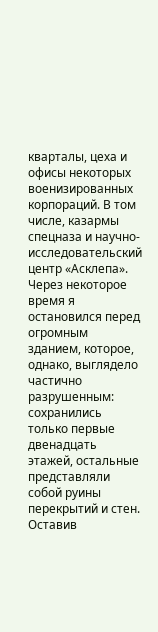кварталы, цеха и офисы некоторых военизированных корпораций. В том числе, казармы спецназа и научно-исследовательский центр «Асклепа».
Через некоторое время я остановился перед огромным зданием, которое, однако, выглядело частично разрушенным: сохранились только первые двенадцать этажей, остальные представляли собой руины перекрытий и стен.
Оставив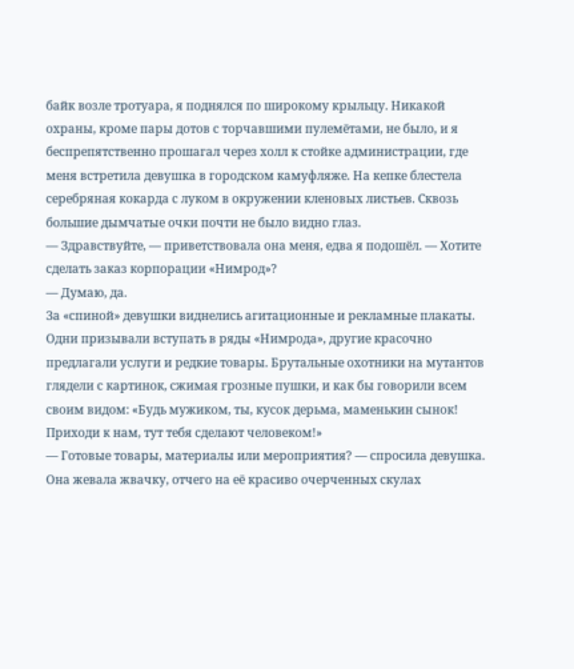байк возле тротуара, я поднялся по широкому крыльцу. Никакой охраны, кроме пары дотов с торчавшими пулемётами, не было, и я беспрепятственно прошагал через холл к стойке администрации, где меня встретила девушка в городском камуфляже. На кепке блестела серебряная кокарда с луком в окружении кленовых листьев. Сквозь большие дымчатые очки почти не было видно глаз.
— Здравствуйте, — приветствовала она меня, едва я подошёл. — Хотите сделать заказ корпорации «Нимрод»?
— Думаю, да.
За «спиной» девушки виднелись агитационные и рекламные плакаты. Одни призывали вступать в ряды «Нимрода», другие красочно предлагали услуги и редкие товары. Брутальные охотники на мутантов глядели с картинок, сжимая грозные пушки, и как бы говорили всем своим видом: «Будь мужиком, ты, кусок дерьма, маменькин сынок! Приходи к нам, тут тебя сделают человеком!»
— Готовые товары, материалы или мероприятия? — спросила девушка.
Она жевала жвачку, отчего на её красиво очерченных скулах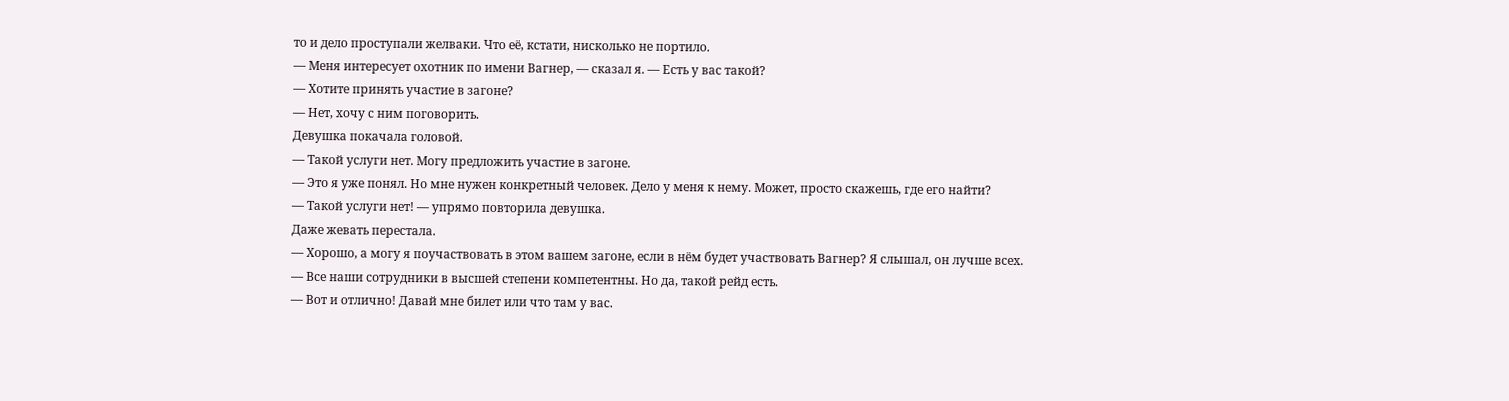то и дело проступали желваки. Что её, кстати, нисколько не портило.
— Меня интересует охотник по имени Вагнер, — сказал я. — Есть у вас такой?
— Хотите принять участие в загоне?
— Нет, хочу с ним поговорить.
Девушка покачала головой.
— Такой услуги нет. Могу предложить участие в загоне.
— Это я уже понял. Но мне нужен конкретный человек. Дело у меня к нему. Может, просто скажешь, где его найти?
— Такой услуги нет! — упрямо повторила девушка.
Даже жевать перестала.
— Хорошо, а могу я поучаствовать в этом вашем загоне, если в нём будет участвовать Вагнер? Я слышал, он лучше всех.
— Все наши сотрудники в высшей степени компетентны. Но да, такой рейд есть.
— Вот и отлично! Давай мне билет или что там у вас.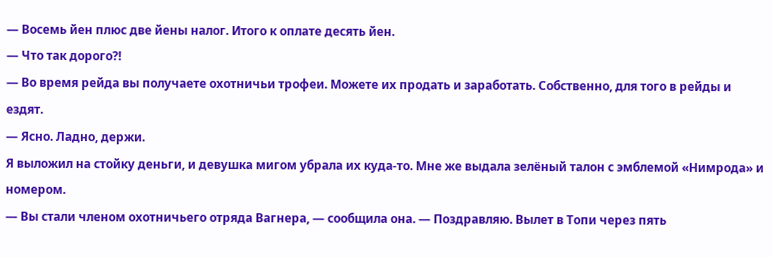— Восемь йен плюс две йены налог. Итого к оплате десять йен.
— Что так дорого⁈
— Во время рейда вы получаете охотничьи трофеи. Можете их продать и заработать. Собственно, для того в рейды и ездят.
— Ясно. Ладно, держи.
Я выложил на стойку деньги, и девушка мигом убрала их куда-то. Мне же выдала зелёный талон с эмблемой «Нимрода» и номером.
— Вы стали членом охотничьего отряда Вагнера, — сообщила она. — Поздравляю. Вылет в Топи через пять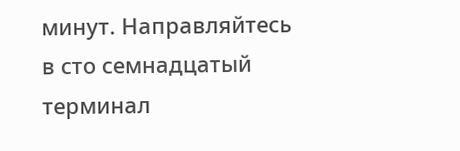минут. Направляйтесь в сто семнадцатый терминал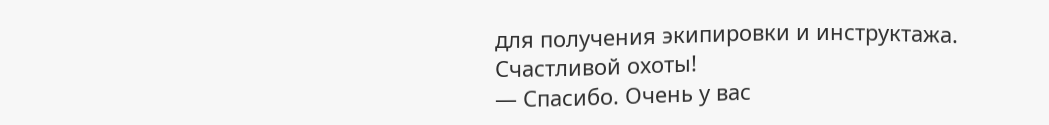для получения экипировки и инструктажа. Счастливой охоты!
— Спасибо. Очень у вас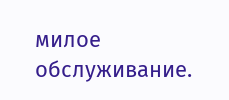милое обслуживание.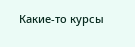Какие-то курсы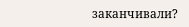заканчивали?